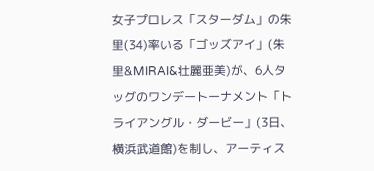女子プロレス「スターダム」の朱里(34)率いる「ゴッズアイ」(朱里&MIRAI&壮麗亜美)が、6人タッグのワンデートーナメント「トライアングル・ダービー」(3日、横浜武道館)を制し、アーティス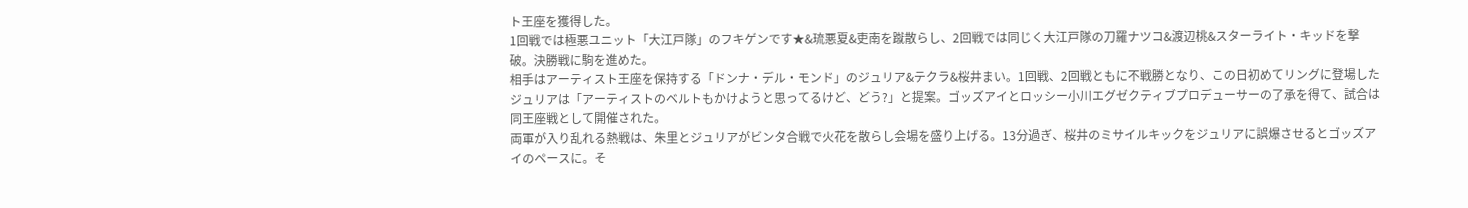ト王座を獲得した。
1回戦では極悪ユニット「大江戸隊」のフキゲンです★&琉悪夏&吏南を蹴散らし、2回戦では同じく大江戸隊の刀羅ナツコ&渡辺桃&スターライト・キッドを撃破。決勝戦に駒を進めた。
相手はアーティスト王座を保持する「ドンナ・デル・モンド」のジュリア&テクラ&桜井まい。1回戦、2回戦ともに不戦勝となり、この日初めてリングに登場したジュリアは「アーティストのベルトもかけようと思ってるけど、どう?」と提案。ゴッズアイとロッシー小川エグゼクティブプロデューサーの了承を得て、試合は同王座戦として開催された。
両軍が入り乱れる熱戦は、朱里とジュリアがビンタ合戦で火花を散らし会場を盛り上げる。13分過ぎ、桜井のミサイルキックをジュリアに誤爆させるとゴッズアイのペースに。そ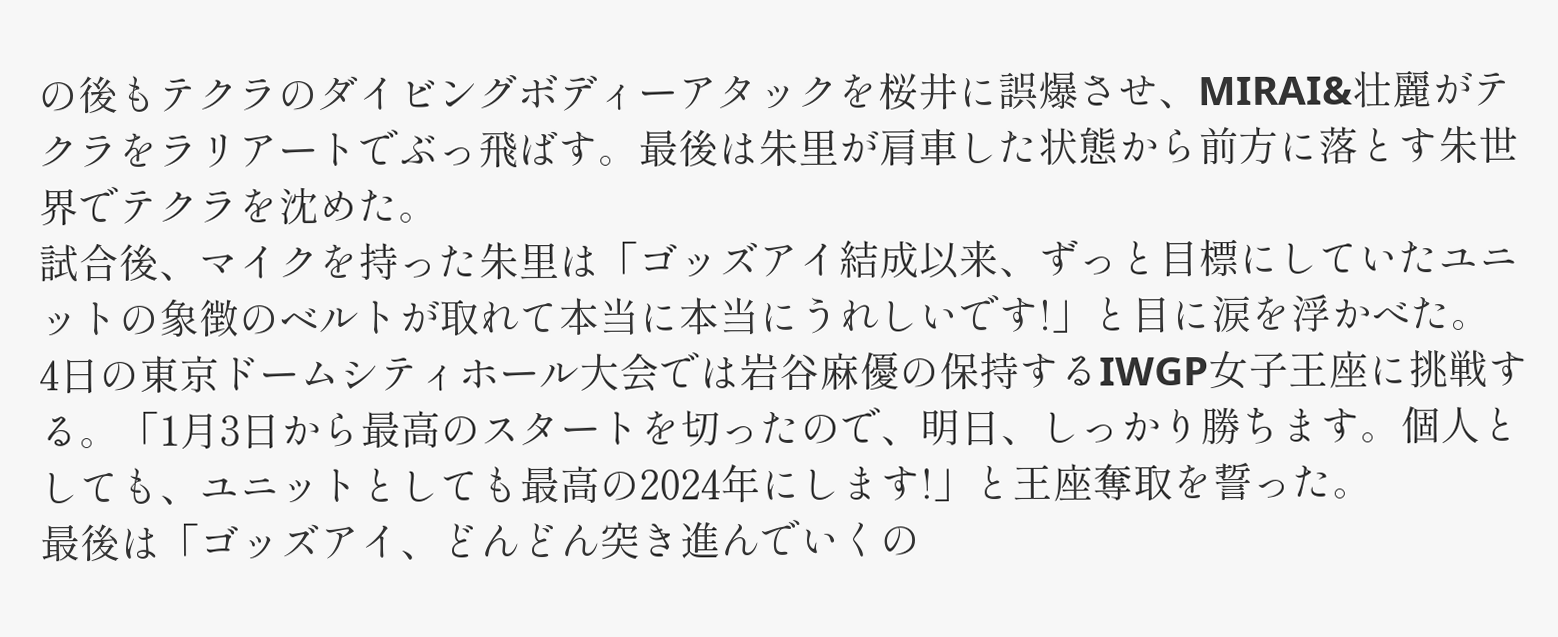の後もテクラのダイビングボディーアタックを桜井に誤爆させ、MIRAI&壮麗がテクラをラリアートでぶっ飛ばす。最後は朱里が肩車した状態から前方に落とす朱世界でテクラを沈めた。
試合後、マイクを持った朱里は「ゴッズアイ結成以来、ずっと目標にしていたユニットの象徴のベルトが取れて本当に本当にうれしいです!」と目に涙を浮かべた。
4日の東京ドームシティホール大会では岩谷麻優の保持するIWGP女子王座に挑戦する。「1月3日から最高のスタートを切ったので、明日、しっかり勝ちます。個人としても、ユニットとしても最高の2024年にします!」と王座奪取を誓った。
最後は「ゴッズアイ、どんどん突き進んでいくの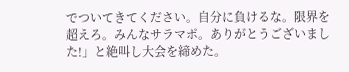でついてきてください。自分に負けるな。限界を超えろ。みんなサラマポ。ありがとうございました!」と絶叫し大会を締めた。